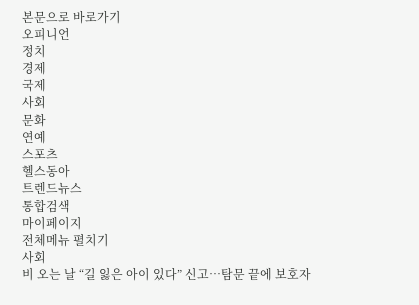본문으로 바로가기
오피니언
정치
경제
국제
사회
문화
연예
스포츠
헬스동아
트렌드뉴스
통합검색
마이페이지
전체메뉴 펼치기
사회
비 오는 날 “길 잃은 아이 있다” 신고…탐문 끝에 보호자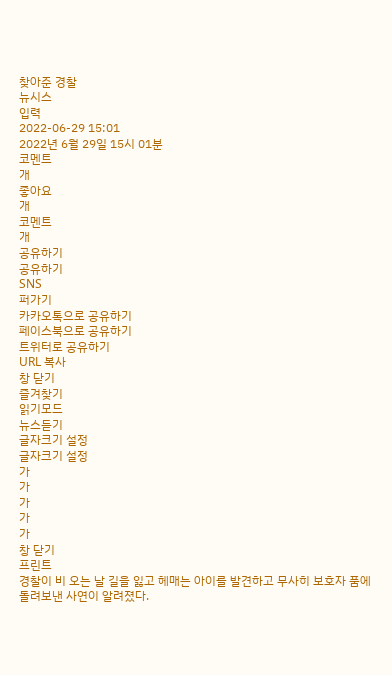찾아준 경찰
뉴시스
입력
2022-06-29 15:01
2022년 6월 29일 15시 01분
코멘트
개
좋아요
개
코멘트
개
공유하기
공유하기
SNS
퍼가기
카카오톡으로 공유하기
페이스북으로 공유하기
트위터로 공유하기
URL 복사
창 닫기
즐겨찾기
읽기모드
뉴스듣기
글자크기 설정
글자크기 설정
가
가
가
가
가
창 닫기
프린트
경찰이 비 오는 날 길을 잃고 헤매는 아이를 발견하고 무사히 보호자 품에 돌려보낸 사연이 알려졌다.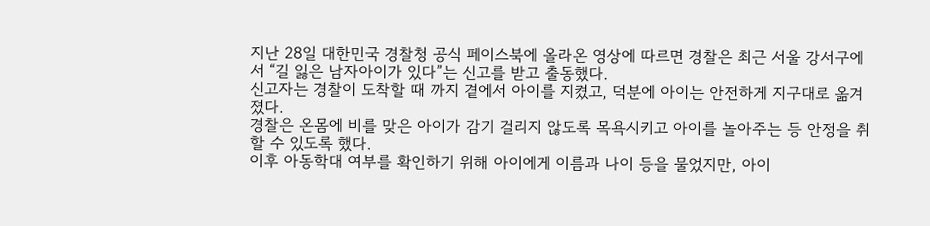지난 28일 대한민국 경찰청 공식 페이스북에 올라온 영상에 따르면 경찰은 최근 서울 강서구에서 “길 잃은 남자아이가 있다”는 신고를 받고 출동했다.
신고자는 경찰이 도착할 때 까지 곁에서 아이를 지켰고, 덕분에 아이는 안전하게 지구대로 옮겨졌다.
경찰은 온몸에 비를 맞은 아이가 감기 걸리지 않도록 목욕시키고 아이를 놀아주는 등 안정을 취할 수 있도록 했다.
이후 아동학대 여부를 확인하기 위해 아이에게 이름과 나이 등을 물었지만, 아이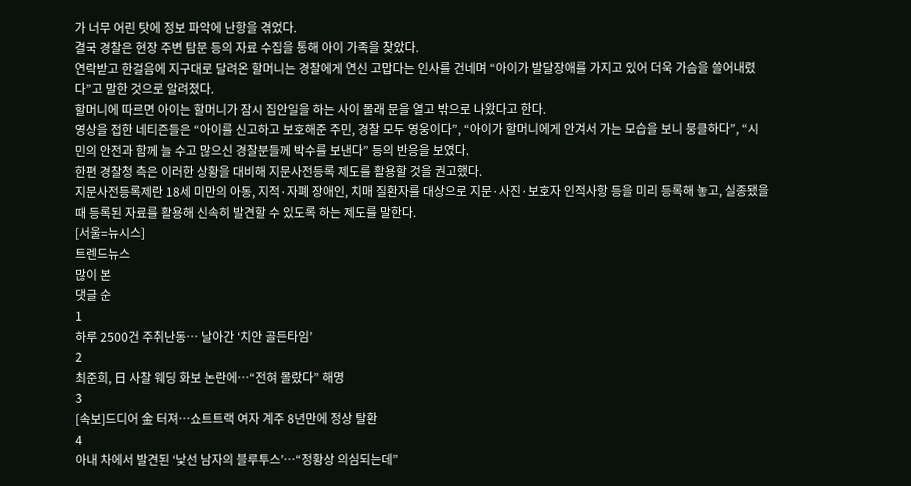가 너무 어린 탓에 정보 파악에 난항을 겪었다.
결국 경찰은 현장 주변 탐문 등의 자료 수집을 통해 아이 가족을 찾았다.
연락받고 한걸음에 지구대로 달려온 할머니는 경찰에게 연신 고맙다는 인사를 건네며 “아이가 발달장애를 가지고 있어 더욱 가슴을 쓸어내렸다”고 말한 것으로 알려졌다.
할머니에 따르면 아이는 할머니가 잠시 집안일을 하는 사이 몰래 문을 열고 밖으로 나왔다고 한다.
영상을 접한 네티즌들은 “아이를 신고하고 보호해준 주민, 경찰 모두 영웅이다”, “아이가 할머니에게 안겨서 가는 모습을 보니 뭉클하다”, “시민의 안전과 함께 늘 수고 많으신 경찰분들께 박수를 보낸다” 등의 반응을 보였다.
한편 경찰청 측은 이러한 상황을 대비해 지문사전등록 제도를 활용할 것을 권고했다.
지문사전등록제란 18세 미만의 아동, 지적·자폐 장애인, 치매 질환자를 대상으로 지문·사진·보호자 인적사항 등을 미리 등록해 놓고, 실종됐을 때 등록된 자료를 활용해 신속히 발견할 수 있도록 하는 제도를 말한다.
[서울=뉴시스]
트렌드뉴스
많이 본
댓글 순
1
하루 2500건 주취난동… 날아간 ‘치안 골든타임’
2
최준희, 日 사찰 웨딩 화보 논란에…“전혀 몰랐다” 해명
3
[속보]드디어 金 터져…쇼트트랙 여자 계주 8년만에 정상 탈환
4
아내 차에서 발견된 ‘낯선 남자의 블루투스’…“정황상 의심되는데”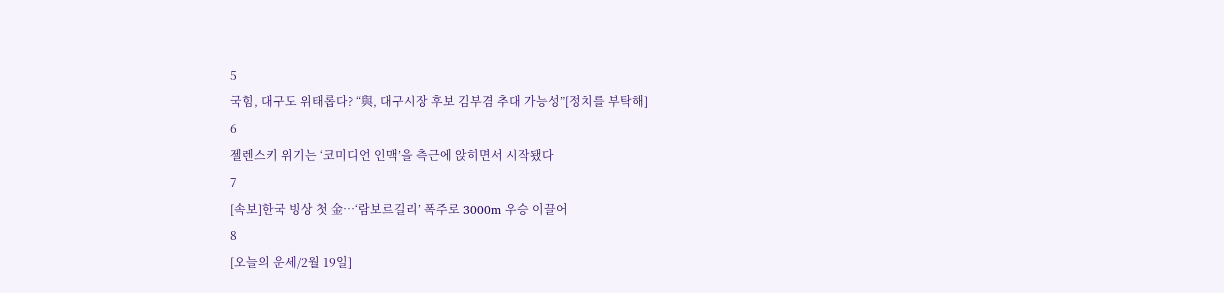5
국힘, 대구도 위태롭다? “與, 대구시장 후보 김부겸 추대 가능성”[정치를 부탁해]
6
젤렌스키 위기는 ‘코미디언 인맥’을 측근에 앉히면서 시작됐다
7
[속보]한국 빙상 첫 金…‘람보르길리’ 폭주로 3000m 우승 이끌어
8
[오늘의 운세/2월 19일]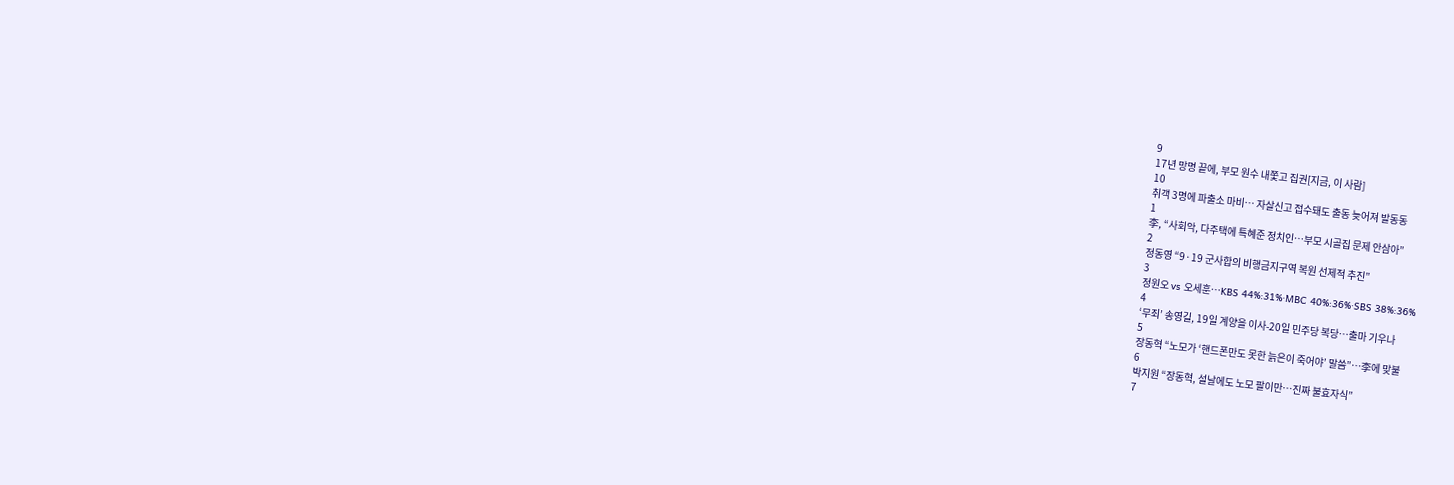9
17년 망명 끝에, 부모 원수 내쫓고 집권[지금, 이 사람]
10
취객 3명에 파출소 마비… 자살신고 접수돼도 출동 늦어져 발동동
1
李, “사회악, 다주택에 특혜준 정치인…부모 시골집 문제 안삼아”
2
정동영 “9·19 군사합의 비행금지구역 복원 선제적 추진”
3
정원오 vs 오세훈…KBS 44%:31%·MBC 40%:36%·SBS 38%:36%
4
‘무죄’ 송영길, 19일 계양을 이사-20일 민주당 복당…출마 기우나
5
장동혁 “노모가 ‘핸드폰만도 못한 늙은이 죽어야’ 말씀”…李에 맞불
6
박지원 “장동혁, 설날에도 노모 팔이만…진짜 불효자식”
7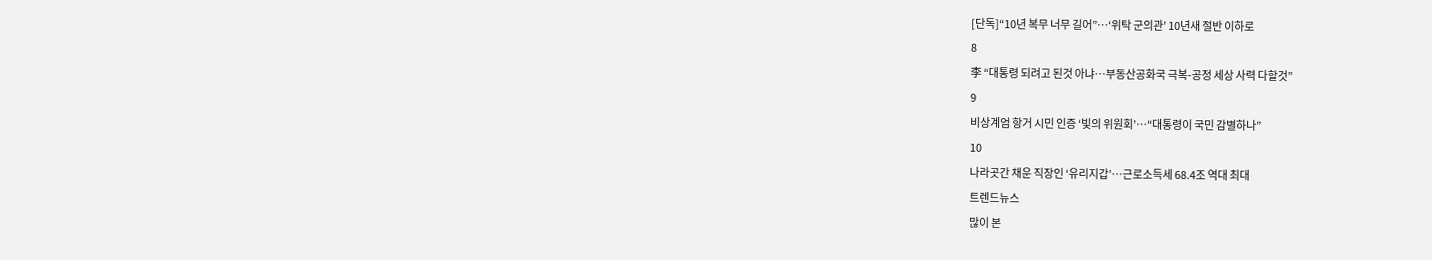[단독]“10년 복무 너무 길어”…‘위탁 군의관’ 10년새 절반 이하로
8
李 “대통령 되려고 된것 아냐…부동산공화국 극복-공정 세상 사력 다할것”
9
비상계엄 항거 시민 인증 ‘빛의 위원회’…“대통령이 국민 감별하나”
10
나라곳간 채운 직장인 ‘유리지갑’…근로소득세 68.4조 역대 최대
트렌드뉴스
많이 본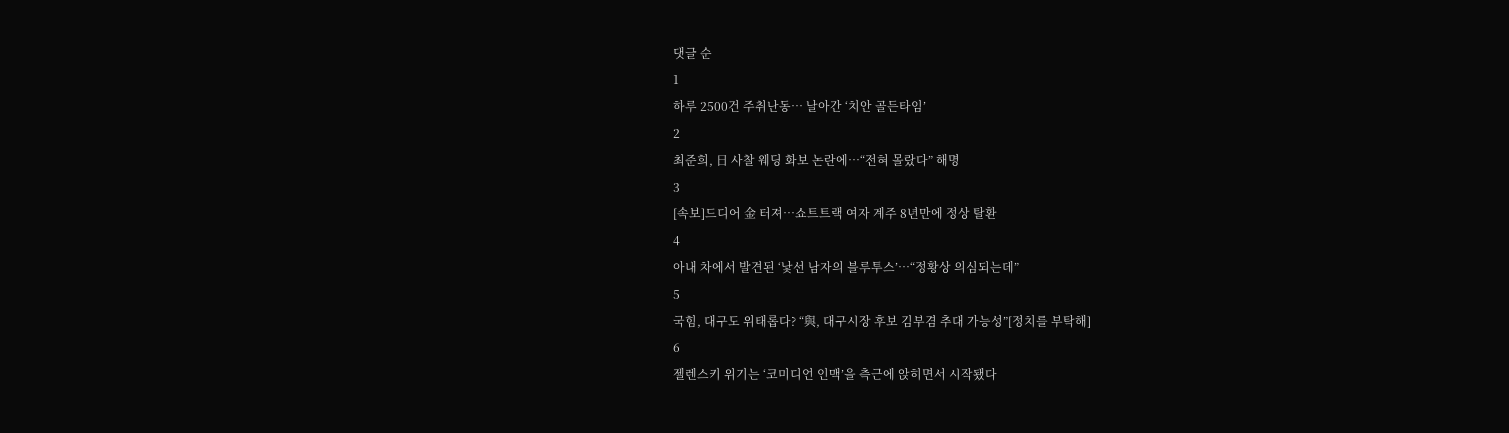댓글 순
1
하루 2500건 주취난동… 날아간 ‘치안 골든타임’
2
최준희, 日 사찰 웨딩 화보 논란에…“전혀 몰랐다” 해명
3
[속보]드디어 金 터져…쇼트트랙 여자 계주 8년만에 정상 탈환
4
아내 차에서 발견된 ‘낯선 남자의 블루투스’…“정황상 의심되는데”
5
국힘, 대구도 위태롭다? “與, 대구시장 후보 김부겸 추대 가능성”[정치를 부탁해]
6
젤렌스키 위기는 ‘코미디언 인맥’을 측근에 앉히면서 시작됐다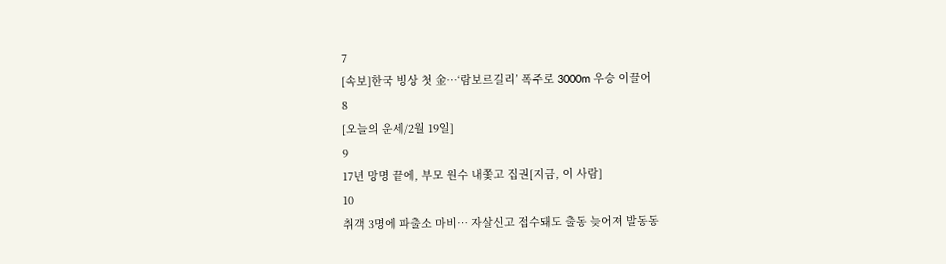7
[속보]한국 빙상 첫 金…‘람보르길리’ 폭주로 3000m 우승 이끌어
8
[오늘의 운세/2월 19일]
9
17년 망명 끝에, 부모 원수 내쫓고 집권[지금, 이 사람]
10
취객 3명에 파출소 마비… 자살신고 접수돼도 출동 늦어져 발동동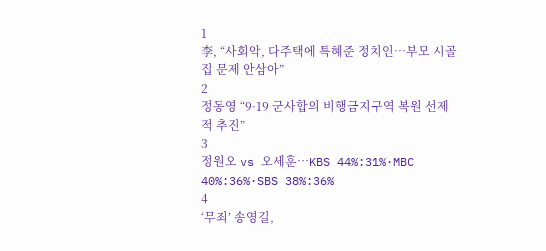1
李, “사회악, 다주택에 특혜준 정치인…부모 시골집 문제 안삼아”
2
정동영 “9·19 군사합의 비행금지구역 복원 선제적 추진”
3
정원오 vs 오세훈…KBS 44%:31%·MBC 40%:36%·SBS 38%:36%
4
‘무죄’ 송영길,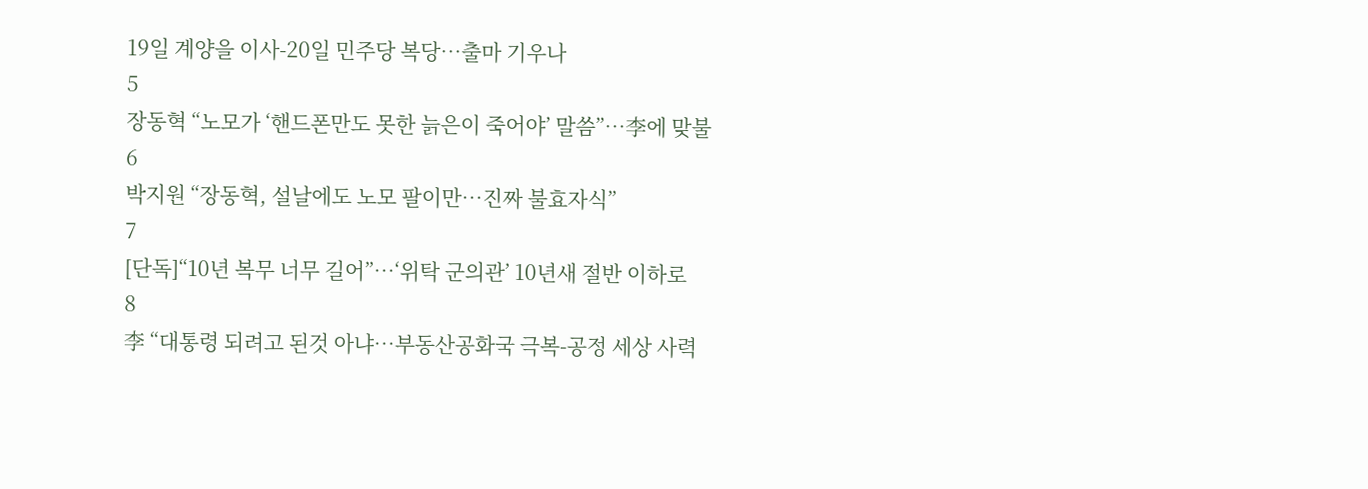19일 계양을 이사-20일 민주당 복당…출마 기우나
5
장동혁 “노모가 ‘핸드폰만도 못한 늙은이 죽어야’ 말씀”…李에 맞불
6
박지원 “장동혁, 설날에도 노모 팔이만…진짜 불효자식”
7
[단독]“10년 복무 너무 길어”…‘위탁 군의관’ 10년새 절반 이하로
8
李 “대통령 되려고 된것 아냐…부동산공화국 극복-공정 세상 사력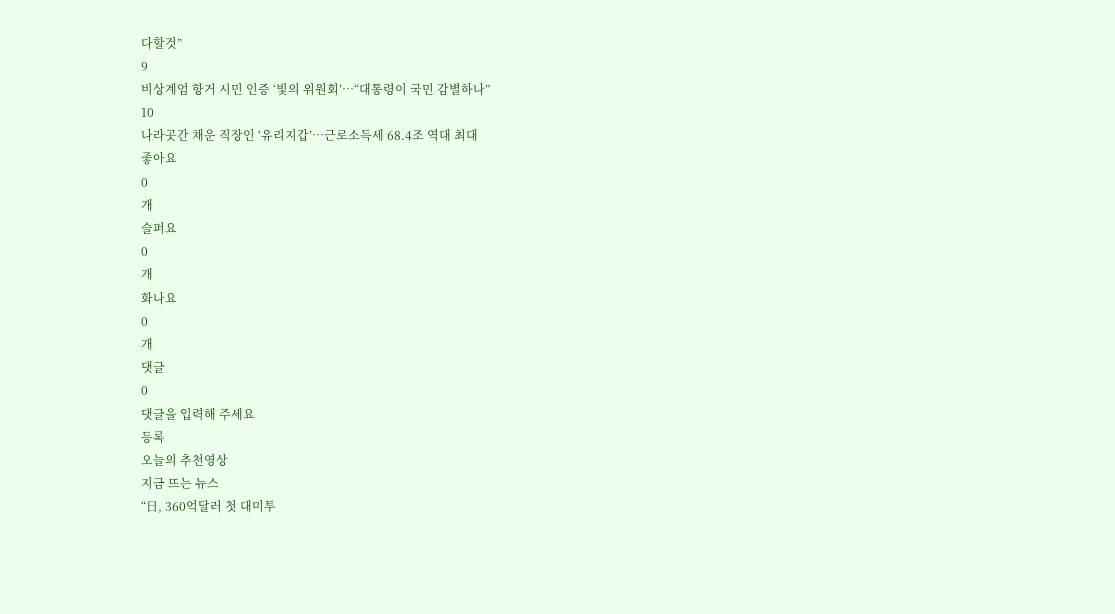다할것”
9
비상계엄 항거 시민 인증 ‘빛의 위원회’…“대통령이 국민 감별하나”
10
나라곳간 채운 직장인 ‘유리지갑’…근로소득세 68.4조 역대 최대
좋아요
0
개
슬퍼요
0
개
화나요
0
개
댓글
0
댓글을 입력해 주세요
등록
오늘의 추천영상
지금 뜨는 뉴스
“日, 360억달러 첫 대미투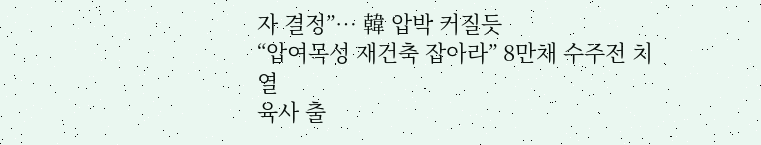자 결정”… 韓 압박 커질듯
“압여목성 재건축 잡아라” 8만채 수주전 치열
육사 출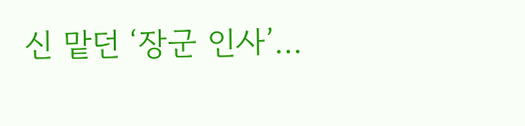신 맡던 ‘장군 인사’…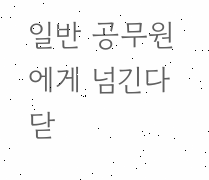일반 공무원에게 넘긴다
닫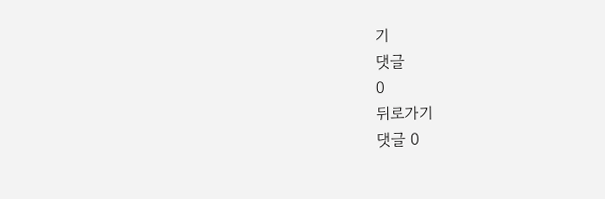기
댓글
0
뒤로가기
댓글 0